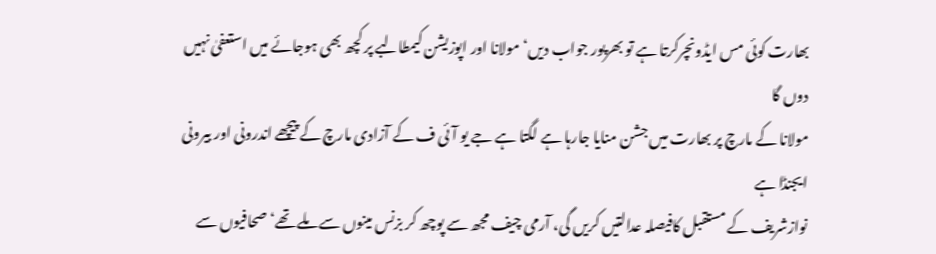بھارت کوئی مس ایڈونچرکرتا ہے تو بھرپور جواب دیں‘مولانا اور اپوزیشن کیمطالبے پر کچھ بھی ہوجائے میں استعفیٰ نہیں دوں گا
مولانا کے مارچ پر بھارت میں جشن منایا جارہا ہے لگتا ہے جے یو آئی ف کے آزادی مارچ کے پیچھے اندرونی اور بیرونی ایجنڈا ہے
نوازشریف کے مستقبل کافیصلہ عدالتیں کریں گی، آرمی چیف مجھ سے پوچھ کر بزنس مینوں سے ملے تھے‘ صحافیوں سے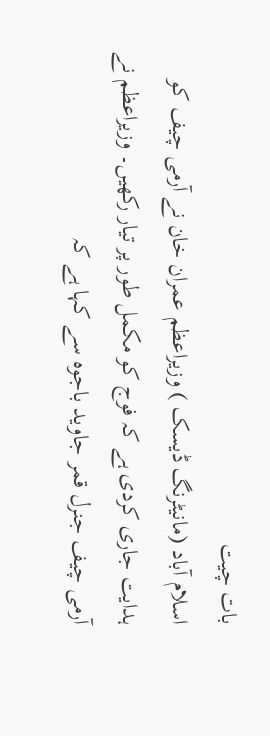بات چیت
اسلام آباد (مانیٹرنگ ڈیسک ) وزیراعظم عمران خان نے آرمی چیف کو ہدایت جاری کردی ہے کہ فوج کو مکمل طور پر تیار رکھیں۔ وزیراعظم نے آرمی چیف جنرل قمر جاوید باجوہ سے کہا ہے کہ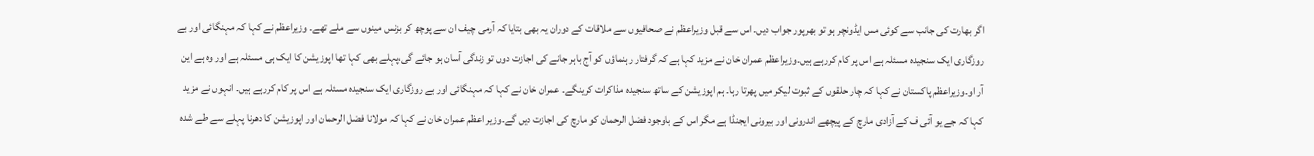اگر بھارت کی جانب سے کوئی مس ایڈونچر ہو تو بھرپور جواب دیں۔ اس سے قبل وزیراعظم نے صحافیوں سے ملاقات کے دوران یہ بھی بتایا کہ آرمی چیف ان سے پوچھ کر بزنس مینوں سے ملے تھے۔ وزیراعظم نے کہا کہ مہنگائی اور بے روزگاری ایک سنجیدہ مسئلہ ہے اس پر کام کررہے ہیں۔وزیراعظم عمران خان نے مزید کہا ہے کہ گرفتار رہنماؤں کو آج باہر جانے کی اجازت دوں تو زندگی آسان ہو جائے گی،پہلے بھی کہا تھا اپوزیشن کا ایک ہی مسئلہ ہے اور وہ ہے این آر او۔وزیراعظم پاکستان نے کہا کہ چار حلقوں کے ثبوت لیکر میں پھرتا رہا۔ ہم اپوزیشن کے ساتھ سنجیدہ مذاکرات کرینگے۔ عمران خان نے کہا کہ مہنگائی اور بے روزگاری ایک سنجیدہ مسئلہ ہے اس پر کام کررہے ہیں۔ انہوں نے مزید کہا کہ جے یو آئی ف کے آزادی مارچ کے پیچھے اندرونی اور بیرونی ایجنڈا ہے مگر اس کے باوجود فضل الرحمان کو مارچ کی اجازت دیں گے۔وزیر اعظم عمران خان نے کہا کہ مولانا فضل الرحمان اور اپوزیشن کا دھرنا پہلے سے طے شدہ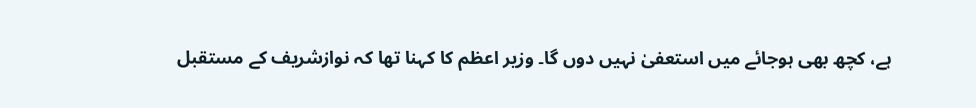ہے، کچھ بھی ہوجائے میں استعفیٰ نہیں دوں گا۔ وزیر اعظم کا کہنا تھا کہ نوازشریف کے مستقبل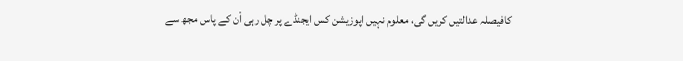کافیصلہ عدالتیں کریں گی، معلوم نہیں اپوزیشن کس ایجنڈے پر چل رہی اْن کے پاس مجھ سے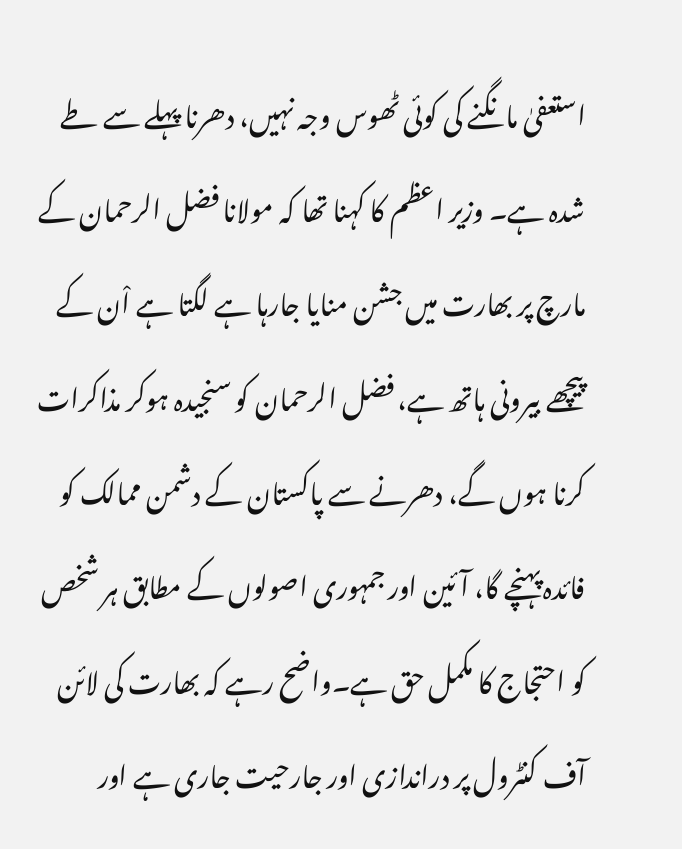استعفیٰ مانگنے کی کوئی ٹھوس وجہ نہیں، دھرنا پہلے سے طے شدہ ہے۔ وزیر اعظم کا کہنا تھا کہ مولانا فضل الرحمان کے مارچ پر بھارت میں جشن منایا جارہا ہے لگتا ہے اْن کے پیچھے بیرونی ہاتھ ہے، فضل الرحمان کو سنجیدہ ہوکر مذاکرات کرنا ہوں گے، دھرنے سے پاکستان کے دشمن ممالک کو فائدہ پہنچے گا، آئین اور جمہوری اصولوں کے مطابق ہر شخص کو احتجاج کا مکمل حق ہے۔واضح رہے کہ بھارت کی لائن آف کنٹرول پر دراندازی اور جارحیت جاری ہے اور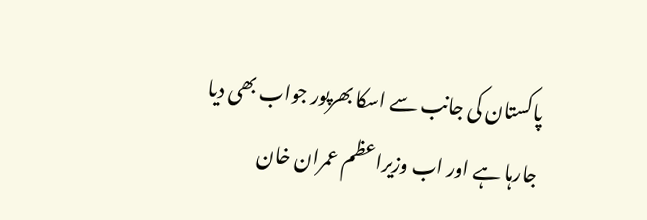پاکستان کی جانب سے اسکا بھرپور جواب بھی دیا جارہا ہے اور اب وزیراعظم عمران خان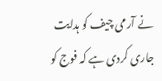نے آرمی چیف کو ہدایت جاری کردی ہے کہ فوج کو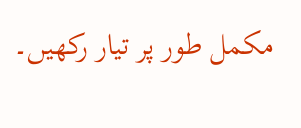مکمل طور پر تیار رکھیں۔